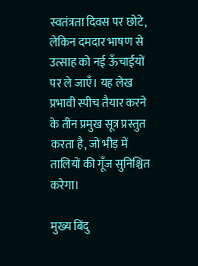स्वतंत्रता दिवस पर छोटे, लेकिन दमदार भाषण से उत्साह को नई ऊँचाईयों पर ले जाएँ। यह लेख प्रभावी स्पीच तैयार करने के तीन प्रमुख सूत्र प्रस्तुत करता है, जो भीड़ में तालियों की गूँज सुनिश्चित करेगा।

मुख्य बिंदु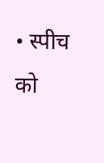• स्पीच को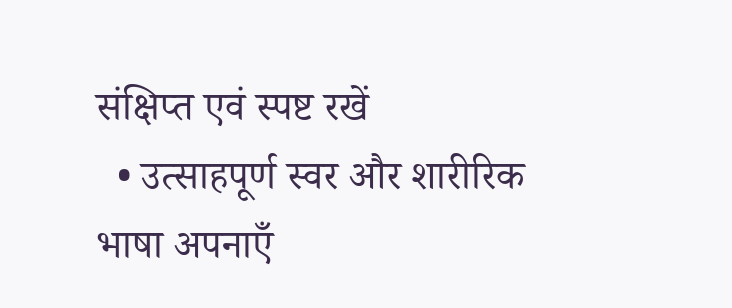संक्षिप्त एवं स्पष्ट रखें
  • उत्साहपूर्ण स्वर और शारीरिक भाषा अपनाएँ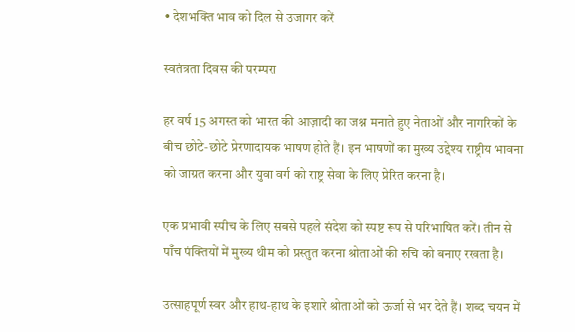• देशभक्ति भाव को दिल से उजागर करें

स्वतंत्रता दिवस की परम्परा

हर वर्ष 15 अगस्त को भारत की आज़ादी का जश्न मनाते हुए नेताओं और नागरिकों के बीच छोटे‑छोटे प्रेरणादायक भाषण होते हैं। इन भाषणों का मुख्य उद्देश्य राष्ट्रीय भावना को जाग्रत करना और युवा वर्ग को राष्ट्र सेवा के लिए प्रेरित करना है।

एक प्रभावी स्पीच के लिए सबसे पहले संदेश को स्पष्ट रूप से परिभाषित करें। तीन से पाँच पंक्तियों में मुख्य थीम को प्रस्तुत करना श्रोताओं की रुचि को बनाए रखता है।

उत्साहपूर्ण स्वर और हाथ‑हाथ के इशारे श्रोताओं को ऊर्जा से भर देते हैं। शब्द चयन में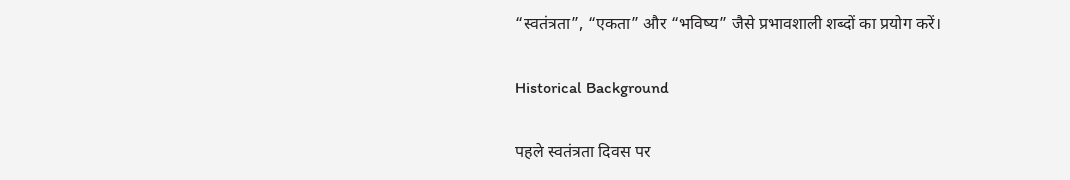“स्वतंत्रता”, “एकता” और “भविष्य” जैसे प्रभावशाली शब्दों का प्रयोग करें।

Historical Background

पहले स्वतंत्रता दिवस पर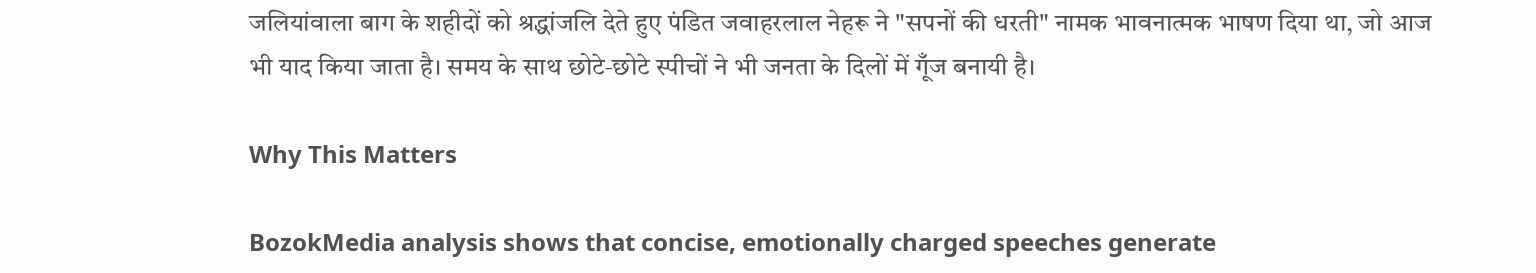जलियांवाला बाग के शहीदों को श्रद्धांजलि देते हुए पंडित जवाहरलाल नेहरू ने "सपनों की धरती" नामक भावनात्मक भाषण दिया था, जो आज भी याद किया जाता है। समय के साथ छोटे‑छोटे स्पीचों ने भी जनता के दिलों में गूँज बनायी है।

Why This Matters

BozokMedia analysis shows that concise, emotionally charged speeches generate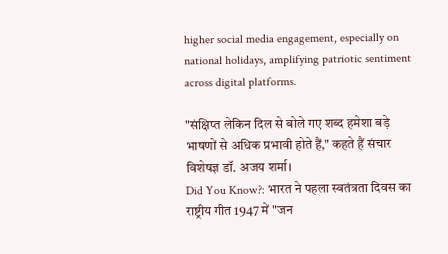higher social media engagement, especially on national holidays, amplifying patriotic sentiment across digital platforms.

"संक्षिप्त लेकिन दिल से बोले गए शब्द हमेशा बड़े भाषणों से अधिक प्रभावी होते हैं," कहते हैं संचार विशेषज्ञ डॉ. अजय शर्मा।
Did You Know?: भारत ने पहला स्वतंत्रता दिवस का राष्ट्रीय गीत 1947 में "जन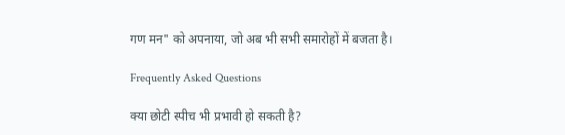गण मन" को अपनाया, जो अब भी सभी समारोहों में बजता है।

Frequently Asked Questions

क्या छोटी स्पीच भी प्रभावी हो सकती है?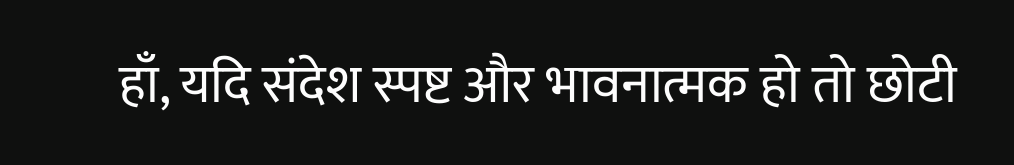हाँ, यदि संदेश स्पष्ट और भावनात्मक हो तो छोटी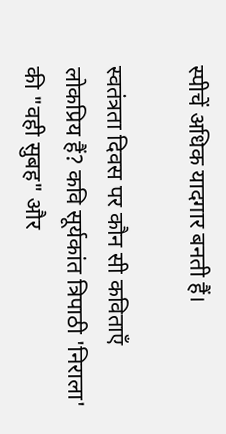स्पीचें अधिक यादगार बनती हैं।

स्वतंत्रता दिवस पर कौन सी कविताएँ लोकप्रिय हैं? कवि सूर्यकांत त्रिपाठी 'निराला' की "वही सुबह" और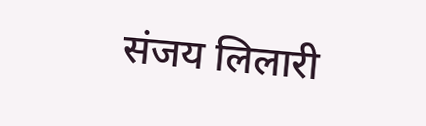संजय लिलारी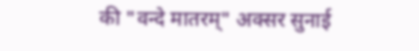की "वन्दे मातरम्" अक्सर सुनाई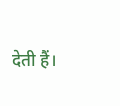देती हैं।